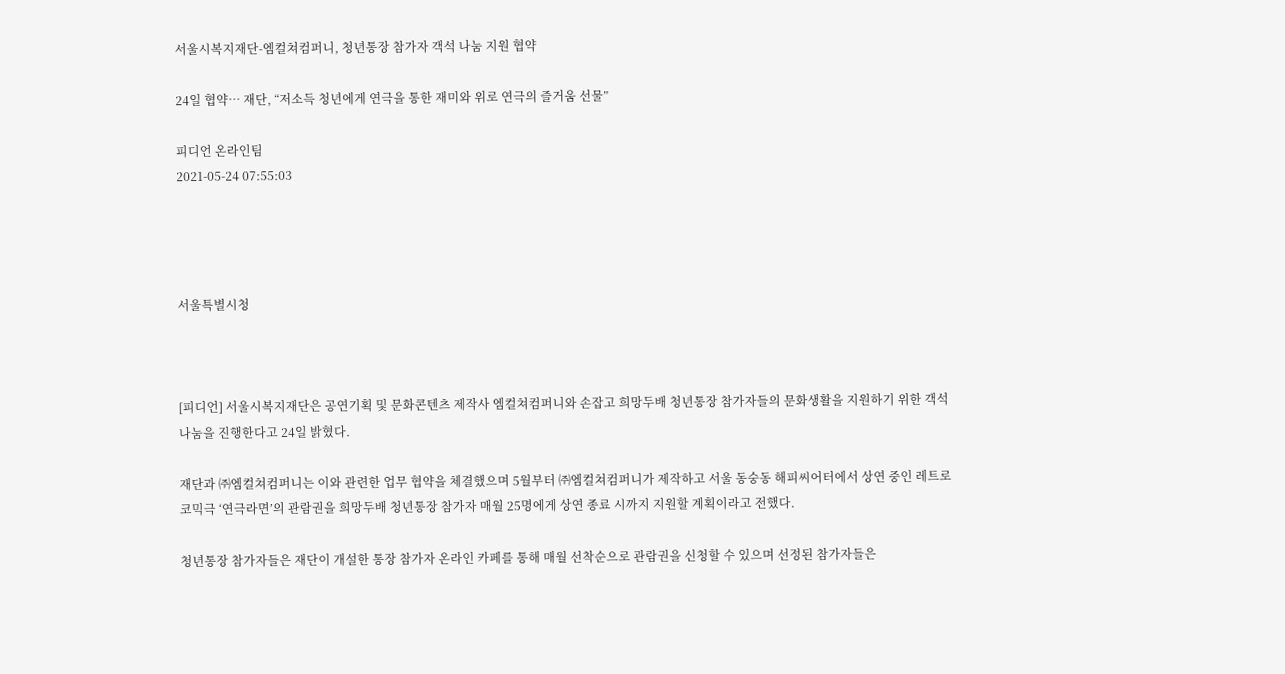서울시복지재단-엠컬쳐컴퍼니, 청년통장 참가자 객석 나눔 지원 협약

24일 협약… 재단, “저소득 청년에게 연극을 통한 재미와 위로 연극의 즐거움 선물”

피디언 온라인팀
2021-05-24 07:55:03




서울특별시청



[피디언] 서울시복지재단은 공연기획 및 문화콘텐츠 제작사 엠컬쳐컴퍼니와 손잡고 희망두배 청년통장 참가자들의 문화생활을 지원하기 위한 객석 나눔을 진행한다고 24일 밝혔다.

재단과 ㈜엠컬쳐컴퍼니는 이와 관련한 업무 협약을 체결했으며 5월부터 ㈜엠컬쳐컴퍼니가 제작하고 서울 동숭동 해피씨어터에서 상연 중인 레트로 코믹극 ‘연극라면’의 관람권을 희망두배 청년통장 참가자 매월 25명에게 상연 종료 시까지 지원할 계획이라고 전했다.

청년통장 참가자들은 재단이 개설한 통장 참가자 온라인 카페를 통해 매월 선착순으로 관람권을 신청할 수 있으며 선정된 참가자들은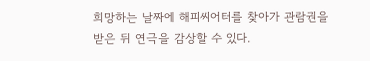희망하는 날짜에 해피씨어터를 찾아가 관람권을 받은 뒤 연극을 감상할 수 있다.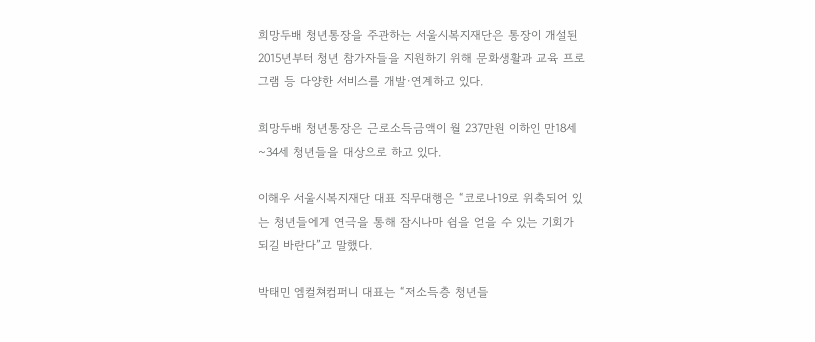희망두배 청년통장을 주관하는 서울시복지재단은 통장이 개설된 2015년부터 청년 참가자들을 지원하기 위해 문화생활과 교육 프로그램 등 다양한 서비스를 개발·연계하고 있다.

희망두배 청년통장은 근로소득금액이 월 237만원 이하인 만18세~34세 청년들을 대상으로 하고 있다.

이해우 서울시복지재단 대표 직무대행은 “코로나19로 위축되어 있는 청년들에게 연극을 통해 잠시나마 쉼을 얻을 수 있는 기회가 되길 바란다”고 말했다.

박태민 엠컬쳐컴퍼니 대표는 “저소득층 청년들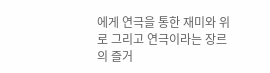에게 연극을 통한 재미와 위로 그리고 연극이라는 장르의 즐거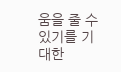움을 줄 수 있기를 기대한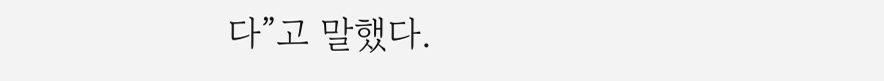다”고 말했다.